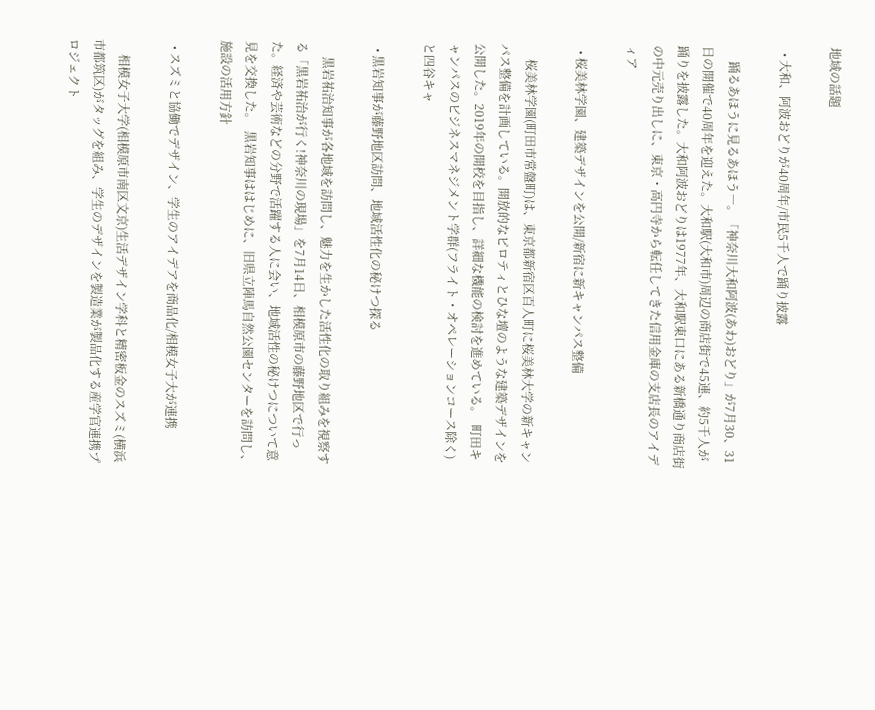地域の話題

  • 大和、阿波おどりが40周年/市民5千人で踊り披露

     踊るあほうに見るあほう―。「神奈川大和阿波(あわ)おどり」が7月30、31日の開催で40周年を迎えた。大和駅(大和市)周辺の商店街で45連、約5千人が踊りを披露した。大和阿波おどりは1977年、大和駅東口にある新橋通り商店街の中元売り出しに、東京・高円寺から転任してきた信用金庫の支店長のアイディア

  • 桜美林学園、建築デザインを公開/新宿に新キャンパス整備

     桜美林学園(町田市常盤町)は、東京都新宿区百人町に桜美林大学の新キャンパス整備を計画している。開放的なピロティとひな壇のような建築デザインを公開した。2019年の開校を目指し、詳細な機能の検討を進めている。  町田キャンパスのビジネスマネジメント学群(フライト・オペレーションコース除く)と四谷キャ

  • 黒岩知事が藤野地区訪問、地域活性化の秘けつ探る

     黒岩祐治知事が各地域を訪問し、魅力を生かした活性化の取り組みを視察する「黒岩祐治が行く!神奈川の現場」を7月14日、相模原市の藤野地区で行った。経済や芸術などの分野で活躍する人に会い、地域活性の秘けつについて意見を交換した。  黒岩知事ははじめに、旧県立陣馬自然公園センターを訪問し、施設の活用方針

  • スズミと協働でデザイン、学生のアイデアを商品化/相模女子大が連携

     相模女子大学(相模原市南区文京)生活デザイン学科と精密板金のスズミ(横浜市都筑区)がタッグを組み、学生のデザインを製造業が製品化する産学官連携プロジェクト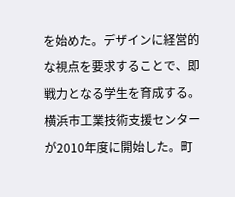を始めた。デザインに経営的な視点を要求することで、即戦力となる学生を育成する。  横浜市工業技術支援センターが2010年度に開始した。町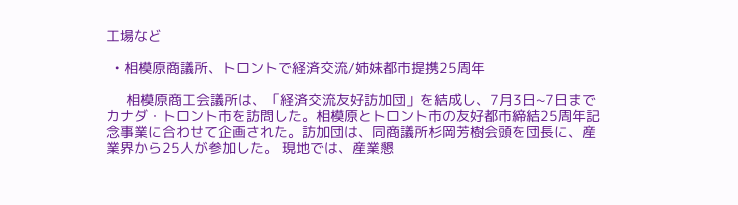工場など

  • 相模原商議所、トロントで経済交流/姉妹都市提携25周年

     相模原商工会議所は、「経済交流友好訪加団」を結成し、7月3日~7日までカナダ・トロント市を訪問した。相模原とトロント市の友好都市締結25周年記念事業に合わせて企画された。訪加団は、同商議所杉岡芳樹会頭を団長に、産業界から25人が参加した。 現地では、産業懇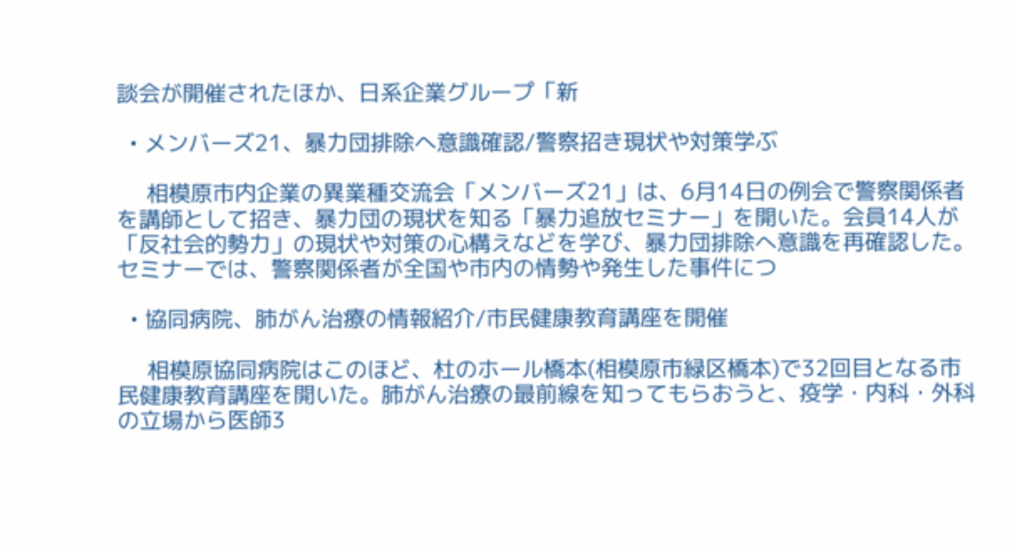談会が開催されたほか、日系企業グループ「新

  • メンバーズ21、暴力団排除へ意識確認/警察招き現状や対策学ぶ

     相模原市内企業の異業種交流会「メンバーズ21」は、6月14日の例会で警察関係者を講師として招き、暴力団の現状を知る「暴力追放セミナー」を開いた。会員14人が「反社会的勢力」の現状や対策の心構えなどを学び、暴力団排除へ意識を再確認した。  セミナーでは、警察関係者が全国や市内の情勢や発生した事件につ

  • 協同病院、肺がん治療の情報紹介/市民健康教育講座を開催

     相模原協同病院はこのほど、杜のホール橋本(相模原市緑区橋本)で32回目となる市民健康教育講座を開いた。肺がん治療の最前線を知ってもらおうと、疫学・内科・外科の立場から医師3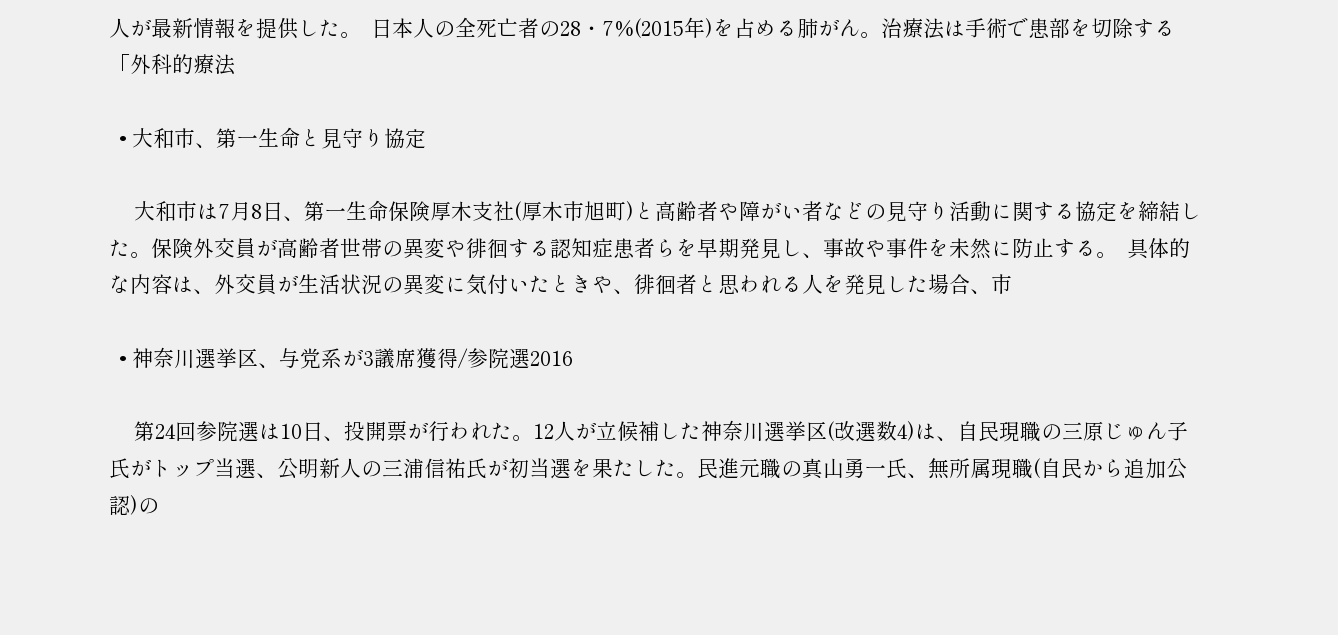人が最新情報を提供した。  日本人の全死亡者の28・7%(2015年)を占める肺がん。治療法は手術で患部を切除する「外科的療法

  • 大和市、第一生命と見守り協定

     大和市は7月8日、第一生命保険厚木支社(厚木市旭町)と高齢者や障がい者などの見守り活動に関する協定を締結した。保険外交員が高齢者世帯の異変や徘徊する認知症患者らを早期発見し、事故や事件を未然に防止する。  具体的な内容は、外交員が生活状況の異変に気付いたときや、徘徊者と思われる人を発見した場合、市

  • 神奈川選挙区、与党系が3議席獲得/参院選2016

     第24回参院選は10日、投開票が行われた。12人が立候補した神奈川選挙区(改選数4)は、自民現職の三原じゅん子氏がトップ当選、公明新人の三浦信祐氏が初当選を果たした。民進元職の真山勇一氏、無所属現職(自民から追加公認)の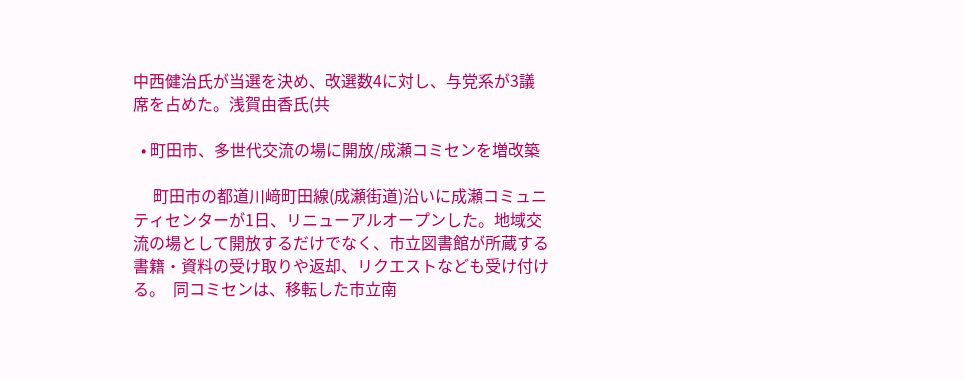中西健治氏が当選を決め、改選数4に対し、与党系が3議席を占めた。浅賀由香氏(共

  • 町田市、多世代交流の場に開放/成瀬コミセンを増改築

     町田市の都道川﨑町田線(成瀬街道)沿いに成瀬コミュニティセンターが1日、リニューアルオープンした。地域交流の場として開放するだけでなく、市立図書館が所蔵する書籍・資料の受け取りや返却、リクエストなども受け付ける。  同コミセンは、移転した市立南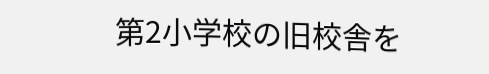第2小学校の旧校舎を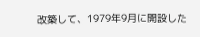改築して、1979年9月に開設した